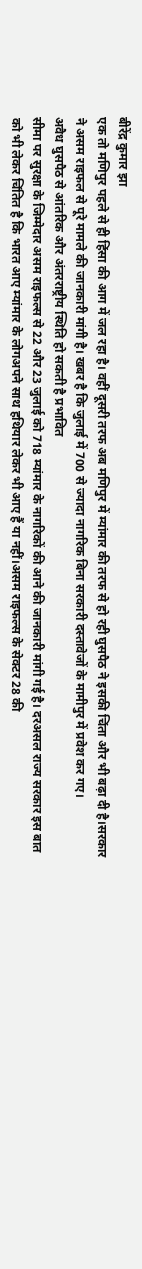बीरेंद्र कुमार झा
एक तो मणिपुर पहले से ही हिंसा की आग में जल रहा है। वहीं दूसरी तरफ अब मणिपुर में म्यांमार की तरफ से हो रही घुसपैठ ने इसकी चिंता और भी बढ़ा दी है।सरकार ने असम राइफल से पूरे मामले की जानकारी मांगी है। खबर है कि जुलाई में 700 से ज्यादा नागरिक बिना सरकारी दस्तावेजों के मामीपुर में प्रवेश कर गए।
अवैध घुसपैठ से आंतरिक और अंतरराष्ट्रीय स्थिति हो सकती है प्रभावित
सीमा पर सुरक्षा के जिम्मेदार असम राइफल्स से 22 और 23 जुलाई को 718 म्यांमार के नागरिकों की आने की जानकारी मांगी गई है। दरअसल राज्य सरकार इस बात को भी लेकर चिंतित है कि भारत आए म्यांमार के लोगअपने साथ हथियार लेकर भी आए हैं या नहीं।असम राइफल्स के सेक्टर 28 की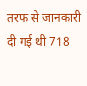तरफ से जानकारी दी गई थी 718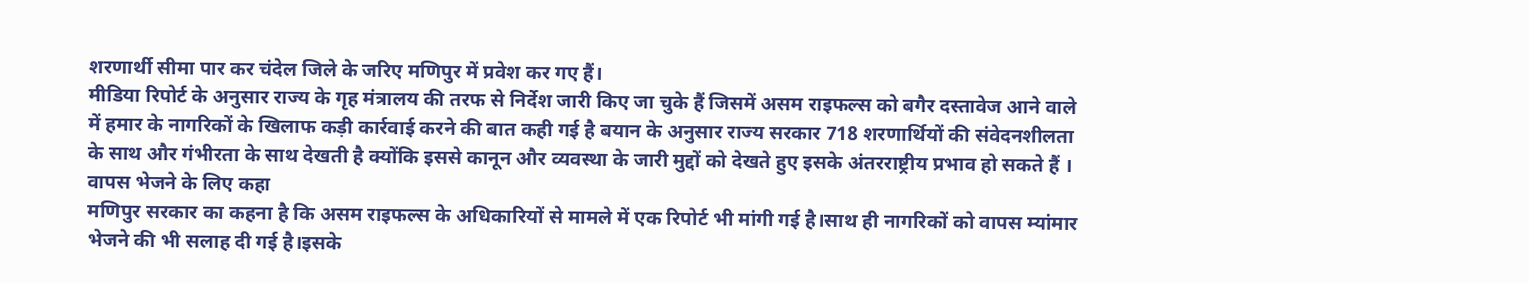शरणार्थी सीमा पार कर चंदेल जिले के जरिए मणिपुर में प्रवेश कर गए हैं।
मीडिया रिपोर्ट के अनुसार राज्य के गृह मंत्रालय की तरफ से निर्देश जारी किए जा चुके हैं जिसमें असम राइफल्स को बगैर दस्तावेज आने वाले में हमार के नागरिकों के खिलाफ कड़ी कार्रवाई करने की बात कही गई है बयान के अनुसार राज्य सरकार 718 शरणार्थियों की संवेदनशीलता के साथ और गंभीरता के साथ देखती है क्योंकि इससे कानून और व्यवस्था के जारी मुद्दों को देखते हुए इसके अंतरराष्ट्रीय प्रभाव हो सकते हैं ।
वापस भेजने के लिए कहा
मणिपुर सरकार का कहना है कि असम राइफल्स के अधिकारियों से मामले में एक रिपोर्ट भी मांगी गई है।साथ ही नागरिकों को वापस म्यांमार भेजने की भी सलाह दी गई है।इसके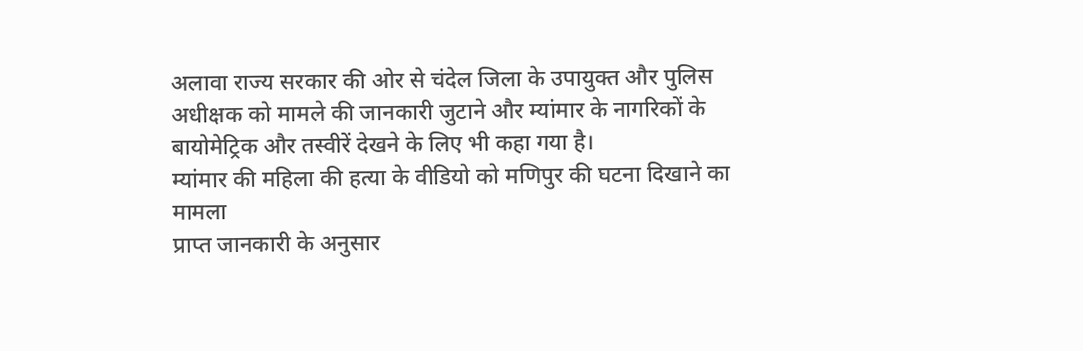अलावा राज्य सरकार की ओर से चंदेल जिला के उपायुक्त और पुलिस अधीक्षक को मामले की जानकारी जुटाने और म्यांमार के नागरिकों के बायोमेट्रिक और तस्वीरें देखने के लिए भी कहा गया है।
म्यांमार की महिला की हत्या के वीडियो को मणिपुर की घटना दिखाने का मामला
प्राप्त जानकारी के अनुसार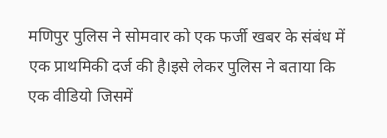मणिपुर पुलिस ने सोमवार को एक फर्जी खबर के संबंध में एक प्राथमिकी दर्ज की है।इसे लेकर पुलिस ने बताया कि एक वीडियो जिसमें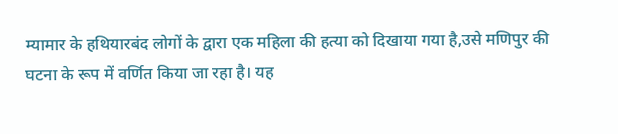म्यामार के हथियारबंद लोगों के द्वारा एक महिला की हत्या को दिखाया गया है,उसे मणिपुर की घटना के रूप में वर्णित किया जा रहा है। यह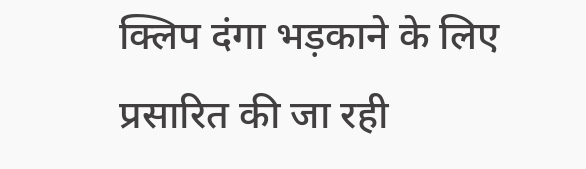क्लिप दंगा भड़काने के लिए प्रसारित की जा रही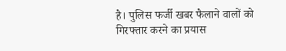है। पुलिस फर्जी खबर फैलाने वालों को गिरफ्तार करने का प्रयास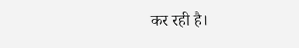कर रही है।